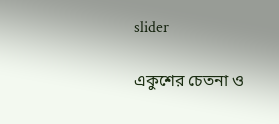slider

একুশের চেতনা ও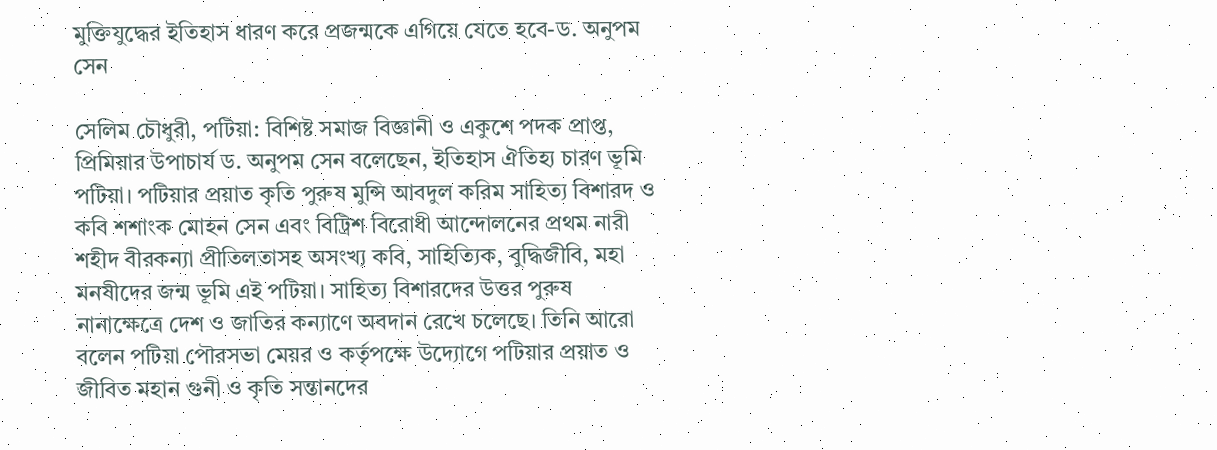মুক্তিযুদ্ধের ইতিহাস ধারণ করে প্রজন্মকে এগিয়ে যেতে হবে-ড. অনুপম সেন

সেলিম চৌধুরী, পটিয়া: বিশিষ্ট সমাজ বিজ্ঞানী ও একুশে পদক প্রাপ্ত, প্রিমিয়ার উপাচার্য ড. অনুপম সেন বলেছেন, ইতিহাস ঐতিহ্য চারণ ভূমি পটিয়া। পটিয়ার প্রয়াত কৃতি পুরুষ মুন্সি আবদুল করিম সাহিত্য বিশারদ ও কবি শশাংক মোহন সেন এবং বিট্রিশ বিরোধী আন্দোলনের প্রথম নারী শহীদ বীরকন্যা প্রীতিলতাসহ অসংখ্য কবি, সাহিত্যিক, বুদ্ধিজীবি, মহা মনষীদের জন্ম ভূমি এই পটিয়া। সাহিত্য বিশারদের উত্তর পুরুষ নানাক্ষেত্রে দেশ ও জাতির কন্যাণে অবদান রেখে চলেছে। তিনি আরো বলেন পটিয়া পৌরসভা মেয়র ও কর্তৃপক্ষে উদ্যোগে পটিয়ার প্রয়াত ও জীবিত মহান গুনী ও কৃতি সন্তানদের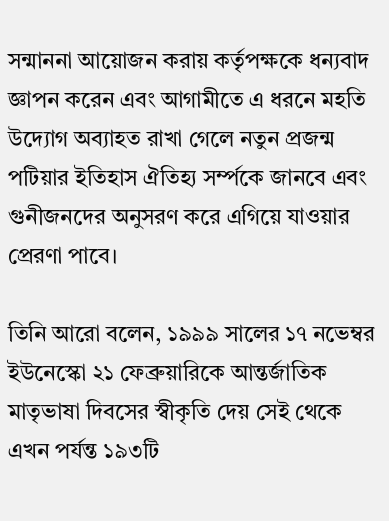সন্মাননা আয়োজন করায় কর্তৃপক্ষকে ধন্যবাদ জ্ঞাপন করেন এবং আগামীতে এ ধরনে মহতি উদ্যোগ অব্যাহত রাখা গেলে নতুন প্রজন্ম পটিয়ার ইতিহাস ঐতিহ্য সর্ম্পকে জানবে এবং গুনীজনদের অনুসরণ করে এগিয়ে যাওয়ার প্রেরণা পাবে।

তিনি আরো বলেন, ১৯৯৯ সালের ১৭ নভেম্বর ইউনেস্কো ২১ ফেব্রুয়ারিকে আন্তর্জাতিক মাতৃভাষা দিবসের স্বীকৃতি দেয় সেই থেকে এখন পর্যন্ত ১৯৩টি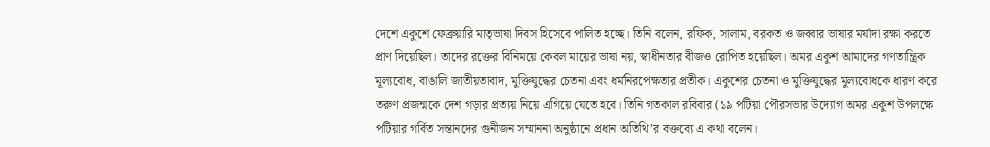দেশে একুশে ফেব্রুয়ারি মাতৃভাষা দিবস হিসেবে পালিত হচ্ছে। তিনি বলেন, রফিক, সালাম, বরকত ও জব্বার ভাষার মর্যাদা রক্ষা করতে প্রাণ দিয়েছিল। তাদের রক্তের বিনিময়ে কেবল মায়ের ভাষা নয়, স্বাধীনতার বীজও রোপিত হয়েছিল। অমর একুশ আমাদের গণতান্ত্রিক মূল্যবোধ, বাঙালি জাতীয়তাবাদ, মুক্তিযুদ্ধের চেতনা এবং ধর্মনিরপেক্ষতার প্রতীক। একুশের চেতনা ও মুক্তিযুদ্ধের মুল্যবোধকে ধারণ করে তরুণ প্রজন্মকে দেশ গড়ার প্রত্যয় নিয়ে এগিয়ে যেতে হবে। তিনি গতকাল রবিবার (১৯ পটিয়া পৌরসভার উদ্যোগ অমর একুশ উপলক্ষে পটিয়ার গর্বিত সন্তানদের গুনীজন সম্মাননা অনুষ্ঠানে প্রধান অতিথি’র বক্তব্যে এ কথা বলেন।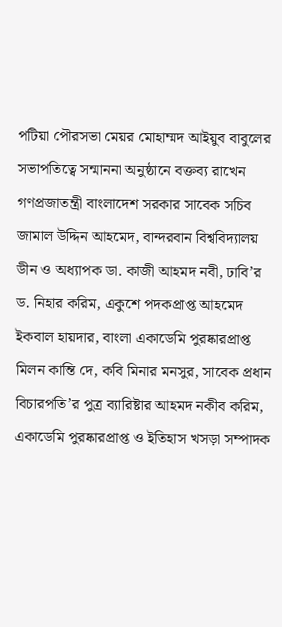পটিয়া পৌরসভা মেয়র মোহাম্মদ আইয়ুব বাবুলের সভাপতিত্বে সন্মাননা অনুষ্ঠানে বক্তব্য রাখেন গণপ্রজাতন্ত্রী বাংলাদেশ সরকার সাবেক সচিব জামাল উদ্দিন আহমেদ, বান্দরবান বিশ্ববিদ্যালয় ডীন ও অধ্যাপক ডা. কাজী আহমদ নবী, ঢাবি’র ড. নিহার করিম, একুশে পদকপ্রাপ্ত আহমেদ ইকবাল হায়দার, বাংলা একাডেমি পুরষ্কারপ্রাপ্ত মিলন কান্তি দে, কবি মিনার মনসুর, সাবেক প্রধান বিচারপতি’র পুত্র ব্যারিষ্টার আহমদ নকীব করিম, একাডেমি পুরষ্কারপ্রাপ্ত ও ইতিহাস খসড়া সম্পাদক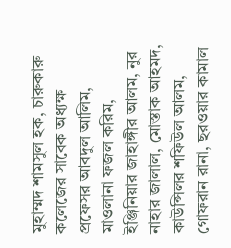মুহাম্মদ শামসুল হক, চারুকারু কলেজের সাবেক অধ্যক্ষ প্রফেসর আবদুল আলিম, মাওলানা ফজল করিম, ইঞ্জিনিয়ার জাহাঙ্গীর আলম, নুর নাহার জালাল, মোস্তাক আহমদ, কাউন্সিলর শফিউল আলম, গোফরান রানা, ছরওয়ার কামাল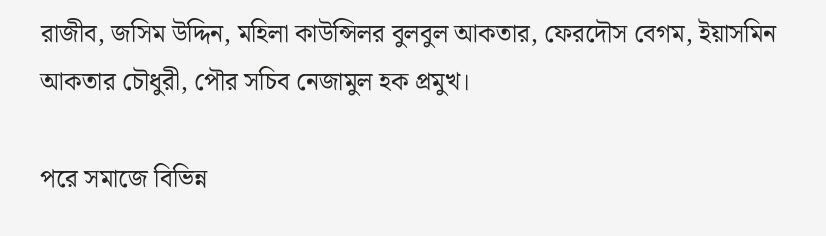রাজীব, জসিম উদ্দিন, মহিলা কাউন্সিলর বুলবুল আকতার, ফেরদৌস বেগম, ইয়াসমিন আকতার চৌধুরী, পৌর সচিব নেজামুল হক প্রমুখ।

পরে সমাজে বিভিন্ন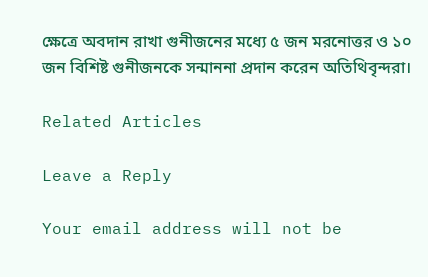ক্ষেত্রে অবদান রাখা গুনীজনের মধ্যে ৫ জন মরনোত্তর ও ১০ জন বিশিষ্ট গুনীজনকে সন্মাননা প্রদান করেন অতিথিবৃন্দরা।

Related Articles

Leave a Reply

Your email address will not be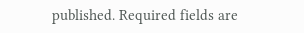published. Required fields are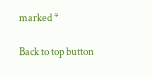marked *

Back to top button